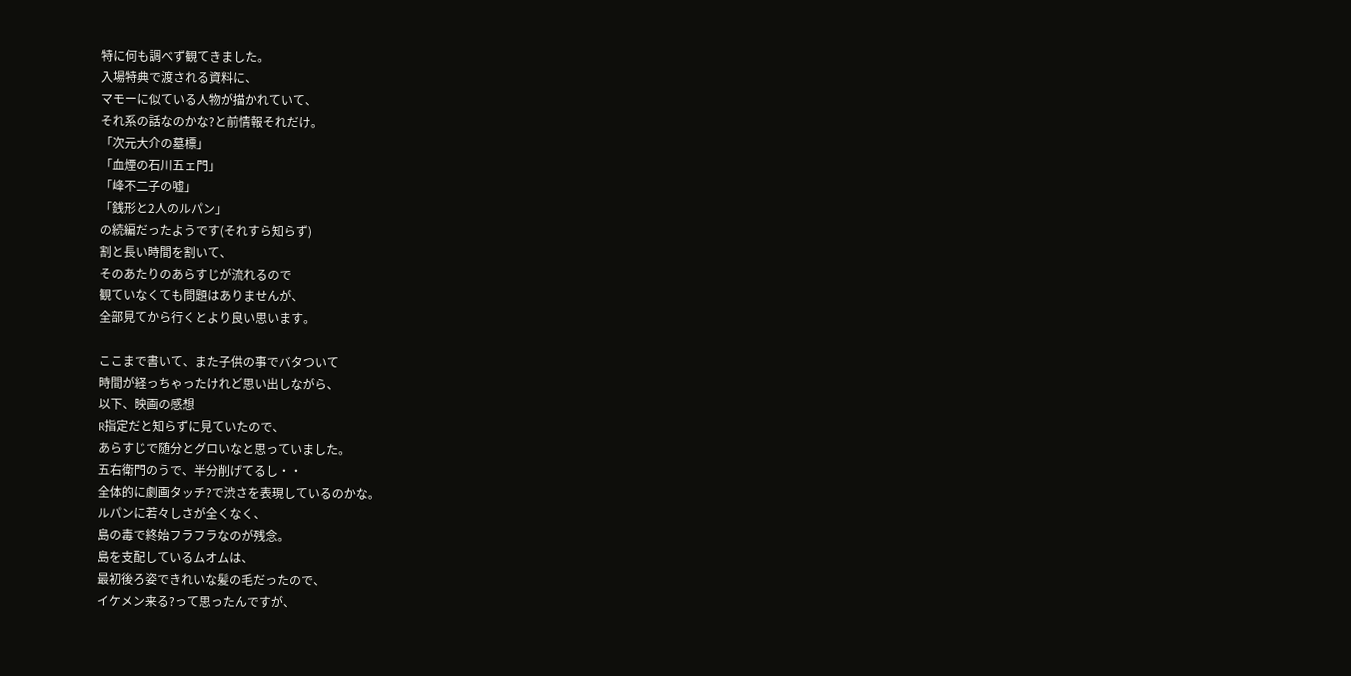特に何も調べず観てきました。
入場特典で渡される資料に、
マモーに似ている人物が描かれていて、
それ系の話なのかな?と前情報それだけ。
「次元大介の墓標」
「血煙の石川五ェ門」
「峰不二子の嘘」
「銭形と2人のルパン」
の続編だったようです(それすら知らず)
割と長い時間を割いて、
そのあたりのあらすじが流れるので
観ていなくても問題はありませんが、
全部見てから行くとより良い思います。

ここまで書いて、また子供の事でバタついて
時間が経っちゃったけれど思い出しながら、
以下、映画の感想
R指定だと知らずに見ていたので、
あらすじで随分とグロいなと思っていました。
五右衛門のうで、半分削げてるし・・
全体的に劇画タッチ?で渋さを表現しているのかな。
ルパンに若々しさが全くなく、
島の毒で終始フラフラなのが残念。
島を支配しているムオムは、
最初後ろ姿できれいな髪の毛だったので、
イケメン来る?って思ったんですが、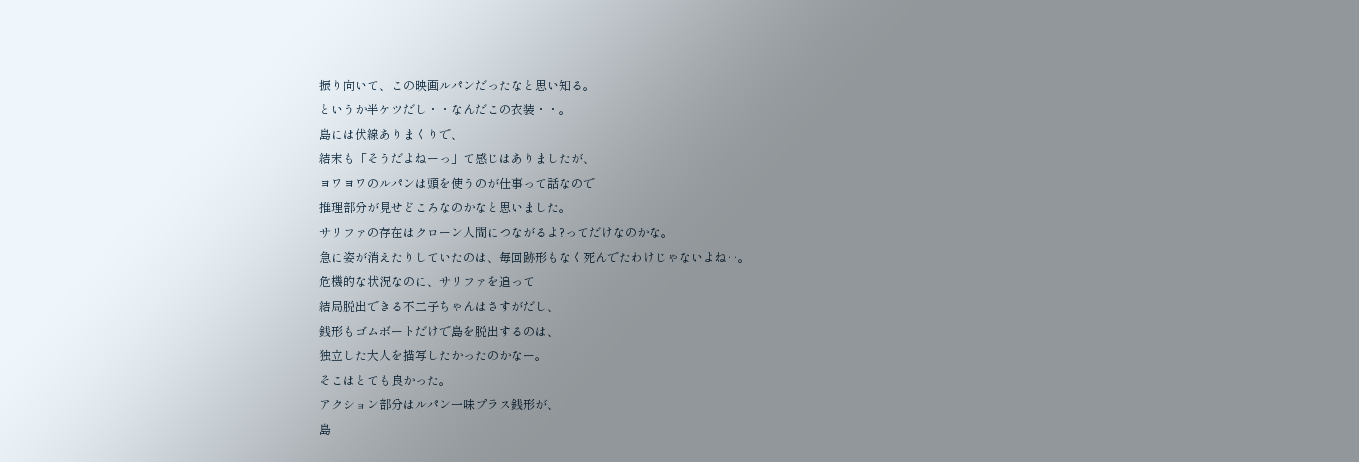振り向いて、この映画ルパンだったなと思い知る。
というか半ケツだし・・なんだこの衣装・・。
島には伏線ありまくりで、
結末も「そうだよねーっ」て感じはありましたが、
ヨワヨワのルパンは頭を使うのが仕事って話なので
推理部分が見せどころなのかなと思いました。
サリファの存在はクローン人間につながるよ?ってだけなのかな。
急に姿が消えたりしていたのは、毎回跡形もなく死んでたわけじゃないよね‥。
危機的な状況なのに、サリファを追って
結局脱出できる不二子ちゃんはさすがだし、
銭形もゴムボートだけで島を脱出するのは、
独立した大人を描写したかったのかなー。
そこはとても良かった。
アクション部分はルパン一味プラス銭形が、
島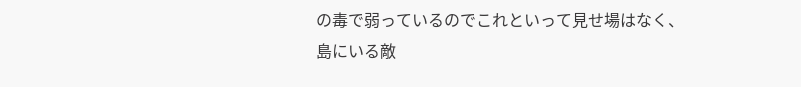の毒で弱っているのでこれといって見せ場はなく、
島にいる敵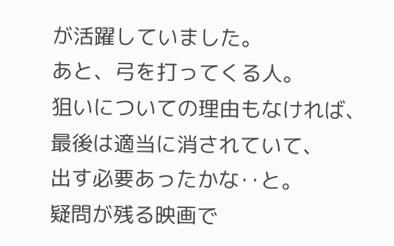が活躍していました。
あと、弓を打ってくる人。
狙いについての理由もなければ、
最後は適当に消されていて、
出す必要あったかな‥と。
疑問が残る映画で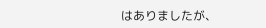はありましたが、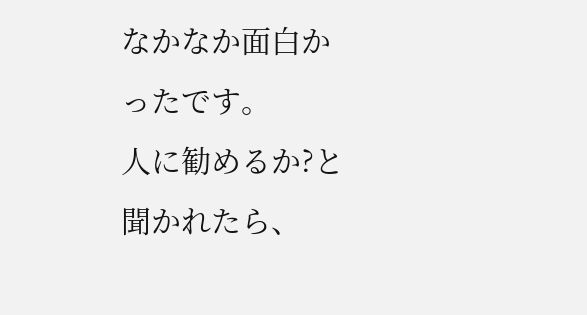なかなか面白かったです。
人に勧めるか?と聞かれたら、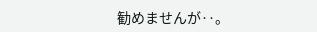勧めませんが‥。